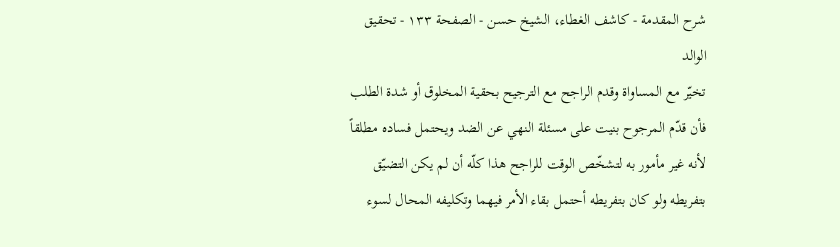شرح المقدمة - كاشف الغطاء، الشيخ حسن - الصفحة ١٣٣ - تحقيق الوالد
تخيّر مع المساواة وقدم الراجح مع الترجيح بحقية المخلوق أو شدة الطلب فأن قدّم المرجوح بنيت على مسئلة النهي عن الضد ويحتمل فساده مطلقاً لأنه غير مأمور به لتشخّص الوقت للراجح هذا كلّه أن لم يكن التضيّق بتفريطه ولو كان بتفريطه أحتمل بقاء الأمر فيهما وتكليفه المحال لسوء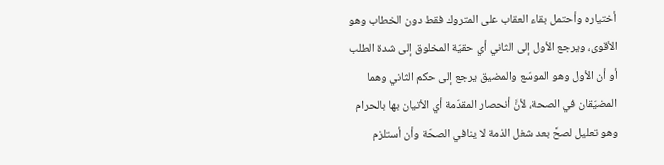أختياره وأحتمل بقاء العقاب على المتروك فقط دون الخطاب وهو الأقوى، ويرجع الأول إلى الثاني أي حقيّة المخلوق إلى شدة الطلب أو أن الأول وهو الموسّع والمضيق يرجع إلى حكم الثاني وهما المضيّقان في الصحة، لأنَّ أنحصار المقدّمة أي الأتيان بها بالحرام وهو تعليل لصحَّ بعد شغل الذمة لا ينافي الصحّة وأن أستلزم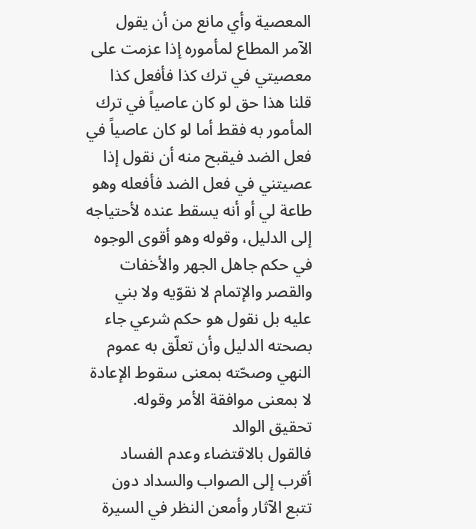المعصية وأي مانع من أن يقول الآمر المطاع لمأموره إذا عزمت على معصيتي في ترك كذا فأفعل كذا قلنا هذا حق لو كان عاصياً في ترك المأمور به فقط أما لو كان عاصياً في فعل الضد فيقبح منه أن نقول إذا عصيتني في فعل الضد فأفعله وهو طاعة لي أو أنه يسقط عنده لأحتياجه إلى الدليل، وقوله وهو أقوى الوجوه في حكم جاهل الجهر والأخفات والقصر والإتمام لا نقوّيه ولا بني عليه بل نقول هو حكم شرعي جاء بصحته الدليل وأن تعلّق به عموم النهي وصحّته بمعنى سقوط الإعادة لا بمعنى موافقة الأمر وقوله.
تحقيق الوالد
فالقول بالاقتضاء وعدم الفساد أقرب إلى الصواب والسداد دون تتبع الآثار وأمعن النظر في السيرة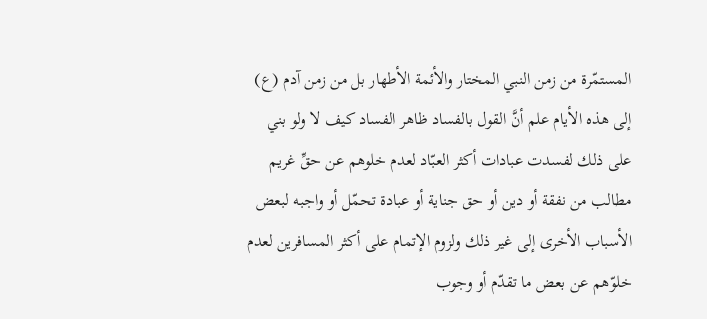المستمّرة من زمن النبي المختار والأئمة الأطهار بل من زمن آدم (ع) إلى هذه الأيام علم أنَّ القول بالفساد ظاهر الفساد كيف لا ولو بني على ذلك لفسدت عبادات أكثر العبّاد لعدم خلوهم عن حقِّ غريم مطالب من نفقة أو دين أو حق جناية أو عبادة تحمّل أو واجبه لبعض الأسباب الأخرى إلى غير ذلك ولزوم الإتمام على أكثر المسافرين لعدم خلوّهم عن بعض ما تقدّم أو وجوب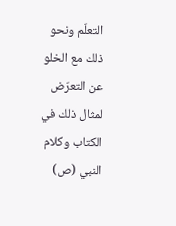التعلّم ونحو ذلك مع الخلو عن التعرّض لمثال ذلك في الكتاب وكلام النبي (ص)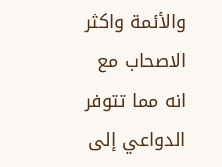والأئمة واكثر الاصحاب مع انه مما تتوفر الدواعي إلى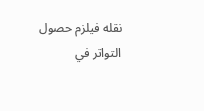نقله فيلزم حصول التواتر في